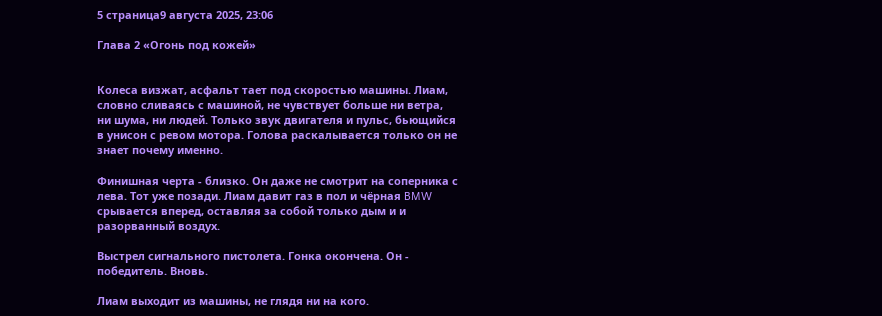5 страница9 августа 2025, 23:06

Глава 2 «Огонь под кожей»


Колеса визжат, асфальт тает под скоростью машины. Лиам, словно сливаясь с машиной, не чувствует больше ни ветра, ни шума, ни людей. Только звук двигателя и пульс, бьющийся в унисон с ревом мотора. Голова раскалывается только он не знает почему именно.

Финишная черта - близко. Он даже не смотрит на соперника с лева. Тот уже позади. Лиам давит газ в пол и чёрная BMW срывается вперед, оставляя за собой только дым и и разорванный воздух.

Выстрел сигнального пистолета. Гонка окончена. Он - победитель. Вновь.

Лиам выходит из машины, не глядя ни на кого.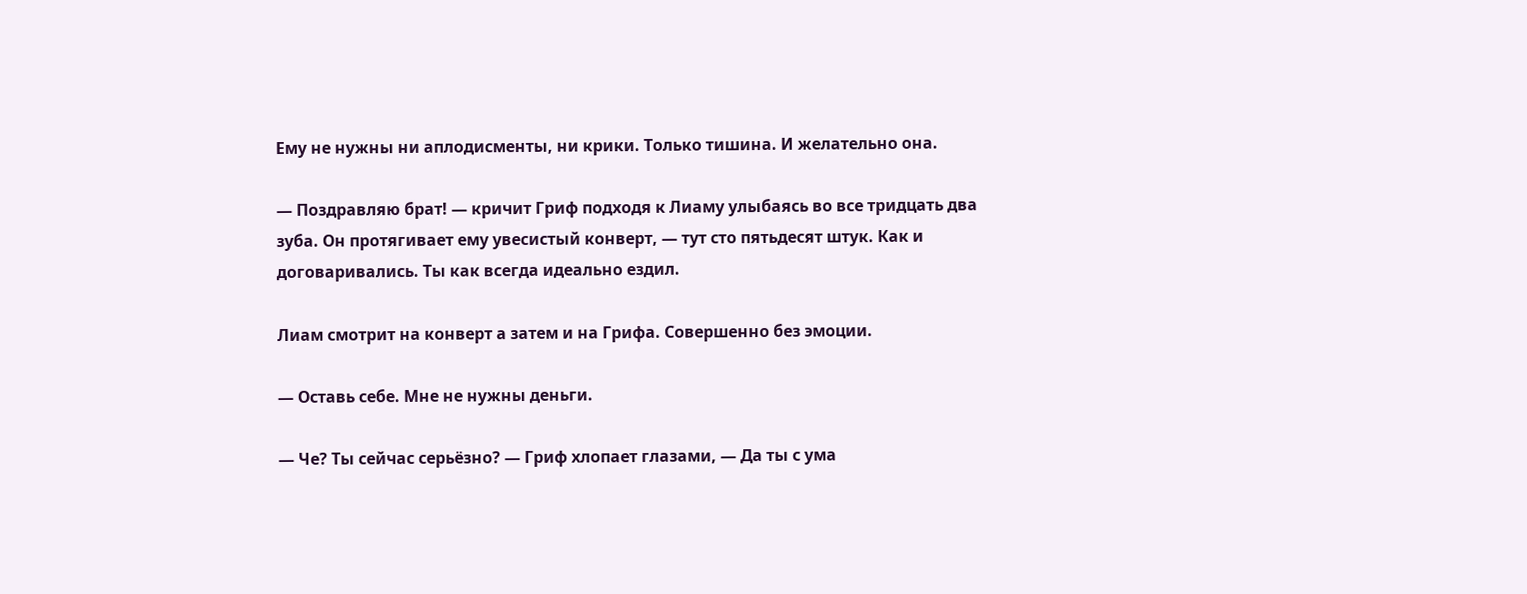Ему не нужны ни аплодисменты, ни крики. Только тишина. И желательно она.

— Поздравляю брат! — кричит Гриф подходя к Лиаму улыбаясь во все тридцать два зуба. Он протягивает ему увесистый конверт, — тут сто пятьдесят штук. Как и договаривались. Ты как всегда идеально ездил.

Лиам смотрит на конверт а затем и на Грифа. Совершенно без эмоции.

— Оставь себе. Мне не нужны деньги.

— Че? Ты сейчас серьёзно? — Гриф хлопает глазами, — Да ты с ума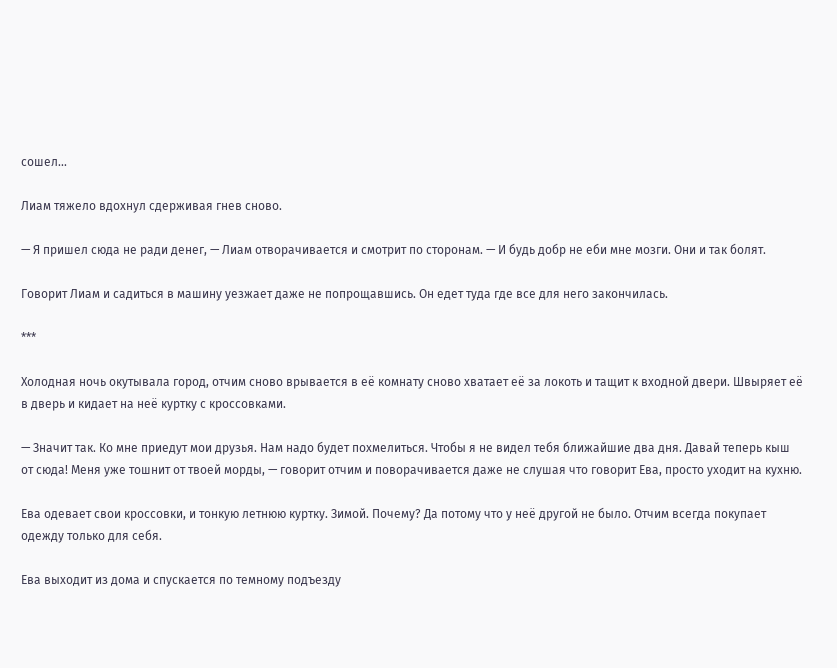сошел...

Лиам тяжело вдохнул сдерживая гнев сново.

— Я пришел сюда не ради денег, — Лиам отворачивается и смотрит по сторонам. — И будь добр не еби мне мозги. Они и так болят.

Говорит Лиам и садиться в машину уезжает даже не попрощавшись. Он едет туда где все для него закончилась.

***

Холодная ночь окутывала город, отчим сново врывается в её комнату сново хватает её за локоть и тащит к входной двери. Швыряет её в дверь и кидает на неё куртку с кроссовками.

— Значит так. Ко мне приедут мои друзья. Нам надо будет похмелиться. Чтобы я не видел тебя ближайшие два дня. Давай теперь кыш от сюда! Меня уже тошнит от твоей морды, — говорит отчим и поворачивается даже не слушая что говорит Ева, просто уходит на кухню.

Ева одевает свои кроссовки, и тонкую летнюю куртку. Зимой. Почему? Да потому что у неё другой не было. Отчим всегда покупает одежду только для себя.

Ева выходит из дома и спускается по темному подъезду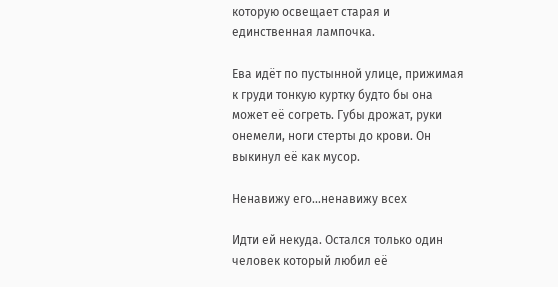которую освещает старая и единственная лампочка.

Ева идёт по пустынной улице, прижимая к груди тонкую куртку будто бы она может её согреть. Губы дрожат, руки онемели, ноги стерты до крови. Он выкинул её как мусор.

Ненавижу его...ненавижу всех

Идти ей некуда. Остался только один человек который любил её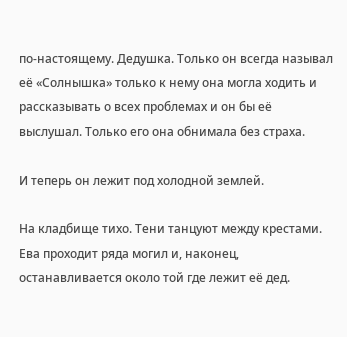по-настоящему. Дедушка. Только он всегда называл её «Солнышка» только к нему она могла ходить и рассказывать о всех проблемах и он бы её выслушал. Только его она обнимала без страха.

И теперь он лежит под холодной землей.

На кладбище тихо. Тени танцуют между крестами. Ева проходит ряда могил и, наконец, останавливается около той где лежит её дед.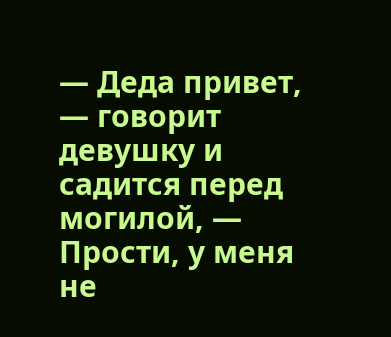— Деда привет, — говорит девушку и садится перед могилой, — Прости, у меня не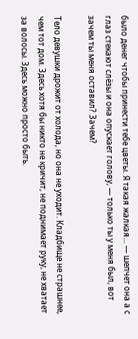было денег чтобы принести тебе цветы. Я такая жалкая... — шепчет она а с глаз стекают слёзы и она опускает голову, — только ты у меня был, вот зачем ты меня оставил? Зачем?

Тело девушки дрожит от холода, но она не уходит. Кладбище не страшнее, чем тот дом. Здесь хотя бы никто не кричит, не поднимает руку, не хватает за волосы. Здесь можно просто быть.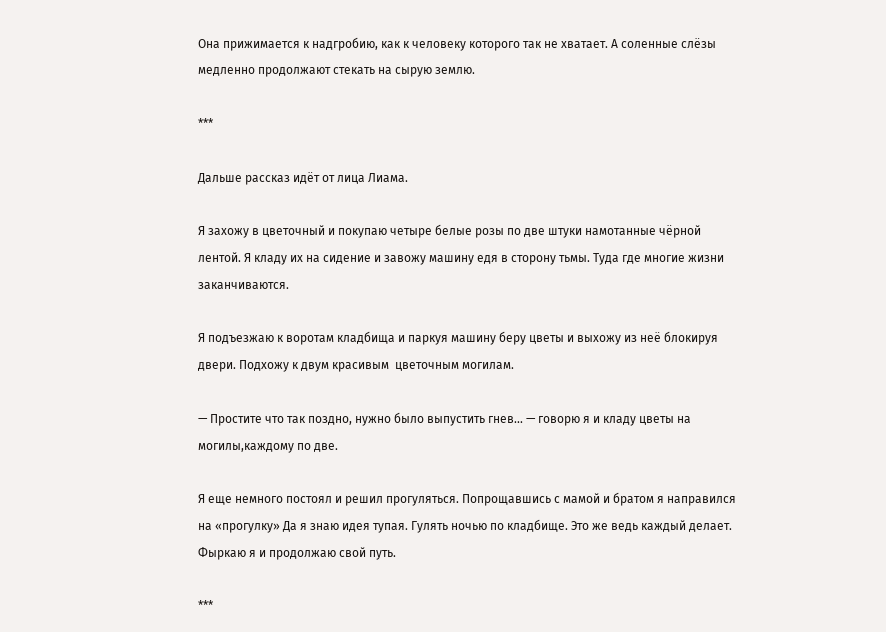Она прижимается к надгробию, как к человеку которого так не хватает. А соленные слёзы медленно продолжают стекать на сырую землю.

***

Дальше рассказ идёт от лица Лиама.

Я захожу в цветочный и покупаю четыре белые розы по две штуки намотанные чёрной лентой. Я кладу их на сидение и завожу машину едя в сторону тьмы. Туда где многие жизни заканчиваются.

Я подъезжаю к воротам кладбища и паркуя машину беру цветы и выхожу из неё блокируя двери. Подхожу к двум красивым  цветочным могилам.

— Простите что так поздно, нужно было выпустить гнев... — говорю я и кладу цветы на могилы,каждому по две.

Я еще немного постоял и решил прогуляться. Попрощавшись с мамой и братом я направился на «прогулку» Да я знаю идея тупая. Гулять ночью по кладбище. Это же ведь каждый делает. Фыркаю я и продолжаю свой путь.

***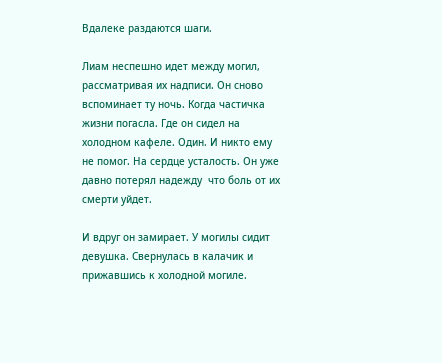Вдалеке раздаются шаги.

Лиам неспешно идет между могил, рассматривая их надписи. Он сново вспоминает ту ночь. Когда частичка жизни погасла. Где он сидел на холодном кафеле. Один. И никто ему не помог. На сердце усталость. Он уже давно потерял надежду  что боль от их смерти уйдет.

И вдруг он замирает. У могилы сидит девушка. Свернулась в калачик и прижавшись к холодной могиле.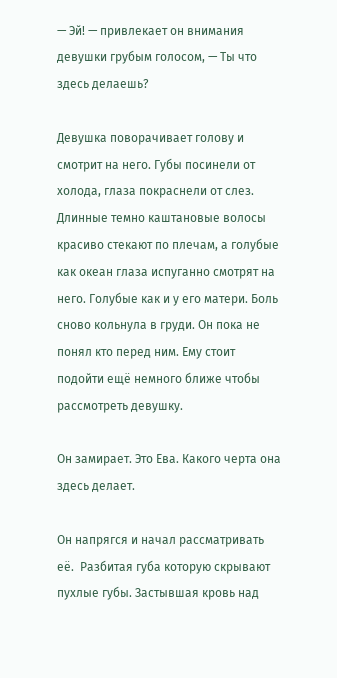— Эй! — привлекает он внимания девушки грубым голосом, — Ты что здесь делаешь?

Девушка поворачивает голову и смотрит на него. Губы посинели от холода, глаза покраснели от слез. Длинные темно каштановые волосы красиво стекают по плечам, а голубые как океан глаза испуганно смотрят на него. Голубые как и у его матери. Боль сново кольнула в груди. Он пока не понял кто перед ним. Ему стоит подойти ещё немного ближе чтобы рассмотреть девушку.

Он замирает. Это Ева. Какого черта она здесь делает.

Он напрягся и начал рассматривать её.  Разбитая губа которую скрывают пухлые губы. Застывшая кровь над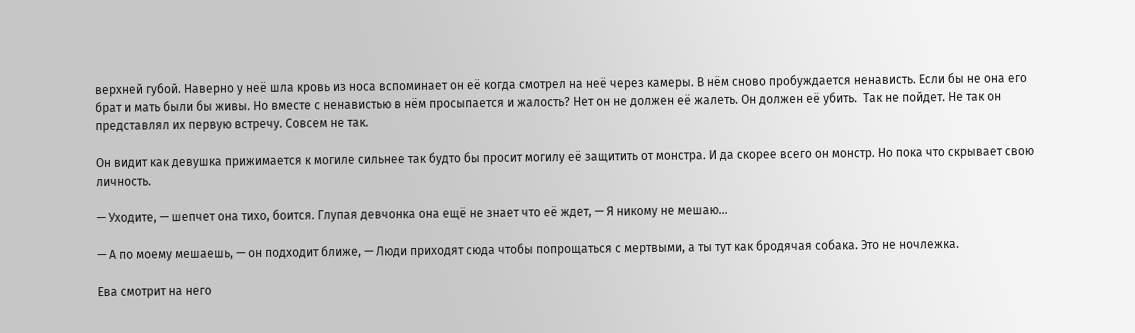верхней губой. Наверно у неё шла кровь из носа вспоминает он её когда смотрел на неё через камеры. В нём сново пробуждается ненависть. Если бы не она его брат и мать были бы живы. Но вместе с ненавистью в нём просыпается и жалость? Нет он не должен её жалеть. Он должен её убить.  Так не пойдет. Не так он представлял их первую встречу. Совсем не так.

Он видит как девушка прижимается к могиле сильнее так будто бы просит могилу её защитить от монстра. И да скорее всего он монстр. Но пока что скрывает свою личность.

— Уходите, — шепчет она тихо, боится. Глупая девчонка она ещё не знает что её ждет, — Я никому не мешаю...

— А по моему мешаешь, — он подходит ближе, — Люди приходят сюда чтобы попрощаться с мертвыми, а ты тут как бродячая собака. Это не ночлежка.

Ева смотрит на него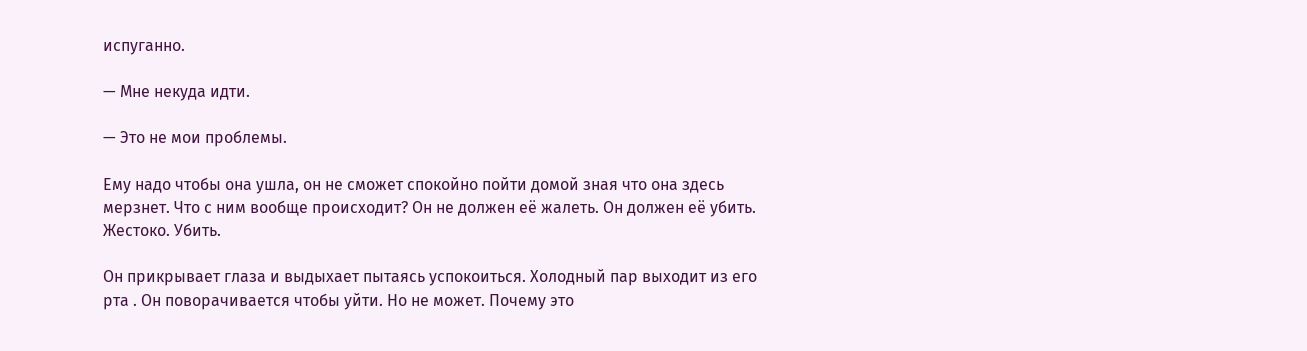испуганно.

— Мне некуда идти.

— Это не мои проблемы.

Ему надо чтобы она ушла, он не сможет спокойно пойти домой зная что она здесь мерзнет. Что с ним вообще происходит? Он не должен её жалеть. Он должен её убить. Жестоко. Убить.

Он прикрывает глаза и выдыхает пытаясь успокоиться. Холодный пар выходит из его рта . Он поворачивается чтобы уйти. Но не может. Почему это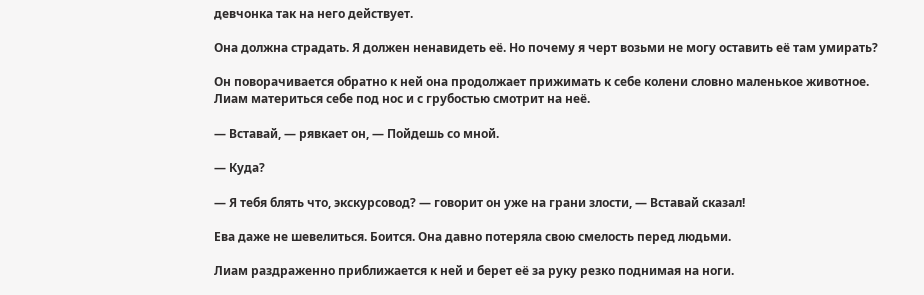девчонка так на него действует.

Она должна страдать. Я должен ненавидеть её. Но почему я черт возьми не могу оставить её там умирать?

Он поворачивается обратно к ней она продолжает прижимать к себе колени словно маленькое животное. Лиам материться себе под нос и с грубостью смотрит на неё.

— Вставай, — рявкает он, — Пойдешь со мной.

— Куда?

— Я тебя блять что, экскурсовод? — говорит он уже на грани злости, — Вставай сказал!

Ева даже не шевелиться. Боится. Она давно потеряла свою смелость перед людьми.

Лиам раздраженно приближается к ней и берет её за руку резко поднимая на ноги.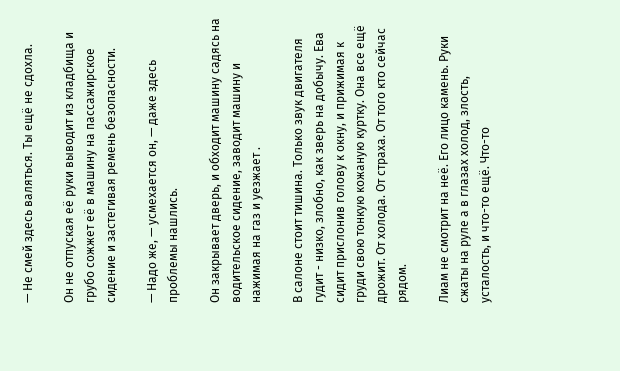— Не смей здесь валяться. Ты ещё не сдохла.

Он не отпуская её руки выводит из кладбища и грубо сожжет её в машину на пассажирское сидение и застегивая ремень безопасности.

— Надо же, — усмехается он, — даже здесь проблемы нашлись.

Он закрывает дверь, и обходит машину садясь на водительское сидение, заводит машину и нажимая на газ и уезжает .

В салоне стоит тишина. Только звук двигателя гудит - низко, злобно, как зверь на добычу. Ева сидит прислонив голову к окну, и прижимая к груди свою тонкую кожаную куртку. Она все ещё дрожит. От холода. От страха. От того кто сейчас рядом.

Лиам не смотрит на неё. Его лицо камень. Руки сжаты на руле а в глазах холод, злость, усталость, и что-то ещё. Что-то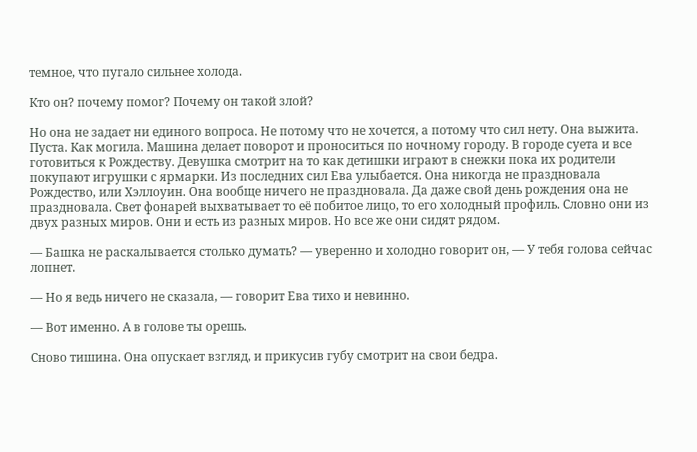темное, что пугало сильнее холода.

Кто он? почему помог? Почему он такой злой?

Но она не задает ни единого вопроса. Не потому что не хочется, а потому что сил нету. Она выжита. Пуста. Как могила. Машина делает поворот и проноситься по ночному городу. В городе суета и все готовиться к Рождеству. Девушка смотрит на то как детишки играют в снежки пока их родители покупают игрушки с ярмарки. Из последних сил Ева улыбается. Она никогда не праздновала Рождество, или Хэллоуин. Она вообще ничего не праздновала. Да даже свой день рождения она не праздновала. Свет фонарей выхватывает то её побитое лицо, то его холодный профиль. Словно они из двух разных миров. Они и есть из разных миров. Но все же они сидят рядом.

— Башка не раскалывается столько думать? — уверенно и холодно говорит он, — У тебя голова сейчас лопнет.

— Но я ведь ничего не сказала, — говорит Ева тихо и невинно.

— Вот именно. А в голове ты орешь.

Сново тишина. Она опускает взгляд, и прикусив губу смотрит на свои бедра.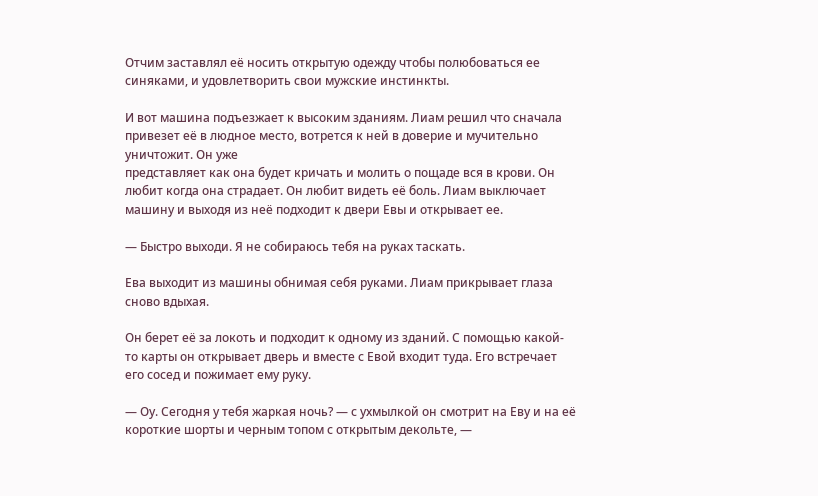Отчим заставлял её носить открытую одежду чтобы полюбоваться ее синяками, и удовлетворить свои мужские инстинкты.

И вот машина подъезжает к высоким зданиям. Лиам решил что сначала привезет её в людное место, вотрется к ней в доверие и мучительно уничтожит. Он уже
представляет как она будет кричать и молить о пощаде вся в крови. Он любит когда она страдает. Он любит видеть её боль. Лиам выключает машину и выходя из неё подходит к двери Евы и открывает ее.

— Быстро выходи. Я не собираюсь тебя на руках таскать.

Ева выходит из машины обнимая себя руками. Лиам прикрывает глаза сново вдыхая.

Он берет её за локоть и подходит к одному из зданий. С помощью какой-то карты он открывает дверь и вместе с Евой входит туда. Его встречает его сосед и пожимает ему руку.

— Оу. Сегодня у тебя жаркая ночь? — с ухмылкой он смотрит на Еву и на её короткие шорты и черным топом с открытым декольте, —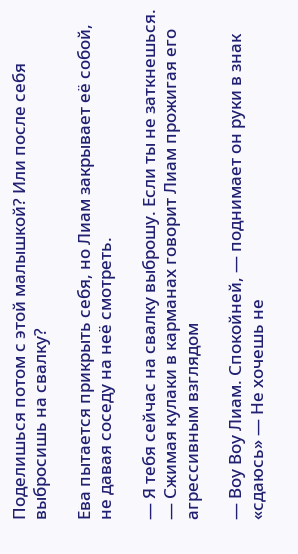Поделишься потом с этой малышкой? Или после себя выбросишь на свалку?

Ева пытается прикрыть себя, но Лиам закрывает её собой, не давая соседу на неё смотреть.

— Я тебя сейчас на свалку выброшу. Если ты не заткнешься. — Сжимая кулаки в карманах говорит Лиам прожигая его агрессивным взглядом

— Воу Воу Лиам. Спокойней, — поднимает он руки в знак «сдаюсь» — Не хочешь не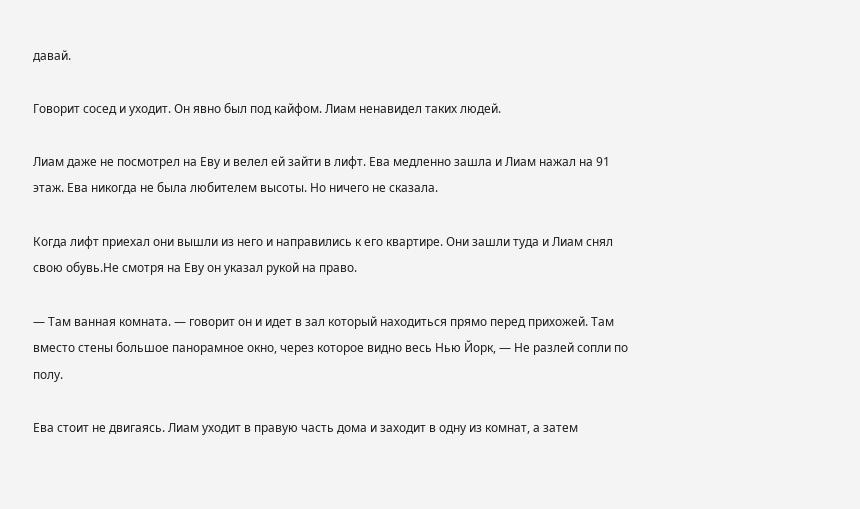давай.

Говорит сосед и уходит. Он явно был под кайфом. Лиам ненавидел таких людей.

Лиам даже не посмотрел на Еву и велел ей зайти в лифт. Ева медленно зашла и Лиам нажал на 91 этаж. Ева никогда не была любителем высоты. Но ничего не сказала.

Когда лифт приехал они вышли из него и направились к его квартире. Они зашли туда и Лиам снял свою обувь.Не смотря на Еву он указал рукой на право.

— Там ванная комната. — говорит он и идет в зал который находиться прямо перед прихожей. Там вместо стены большое панорамное окно, через которое видно весь Нью Йорк, — Не разлей сопли по полу.

Ева стоит не двигаясь. Лиам уходит в правую часть дома и заходит в одну из комнат, а затем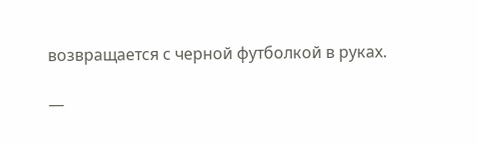возвращается с черной футболкой в руках.

—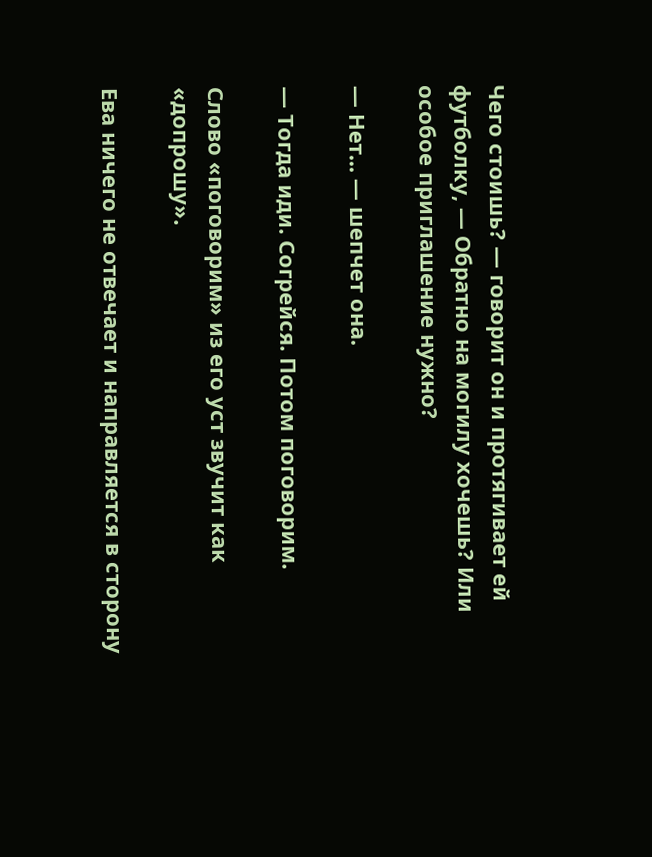Чего стоишь? — говорит он и протягивает ей футболку, — Обратно на могилу хочешь? Или особое приглашение нужно?

— Нет... — шепчет она.

— Тогда иди. Согрейся. Потом поговорим.

Слово «поговорим» из его уст звучит как «допрошу».

Ева ничего не отвечает и направляется в сторону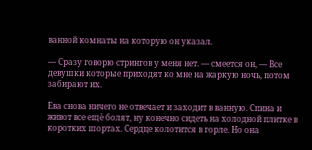ванной комнаты на которую он указал.

— Сразу говорю стрингов у меня нет. — смеется он, — Все девушки которые приходят ко мне на жаркую ночь, потом забирают их.

Ева снова ничего не отвечает и заходит в ванную. Спина и живот все ещё болят, ну конечно сидеть на холодной плитке в коротких шортах. Сердце колотится в горле. Но она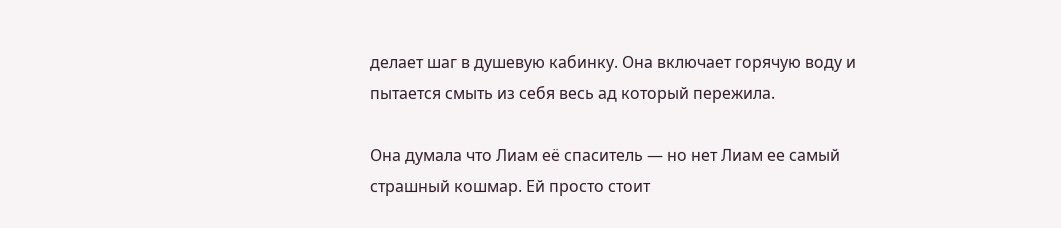делает шаг в душевую кабинку. Она включает горячую воду и пытается смыть из себя весь ад который пережила.

Она думала что Лиам её спаситель — но нет Лиам ее самый страшный кошмар. Ей просто стоит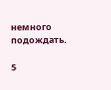немного подождать.

5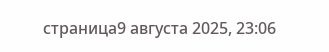страница9 августа 2025, 23:06